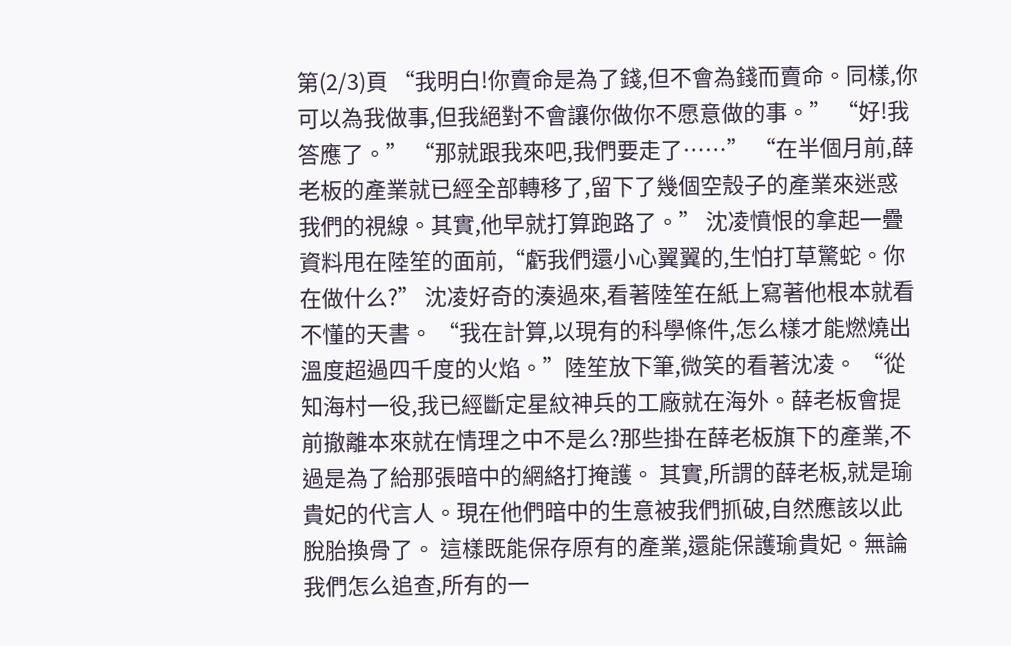第(2/3)頁 “我明白!你賣命是為了錢,但不會為錢而賣命。同樣,你可以為我做事,但我絕對不會讓你做你不愿意做的事。” “好!我答應了。” “那就跟我來吧,我們要走了……” “在半個月前,薛老板的產業就已經全部轉移了,留下了幾個空殼子的產業來迷惑我們的視線。其實,他早就打算跑路了。” 沈凌憤恨的拿起一疊資料甩在陸笙的面前,“虧我們還小心翼翼的,生怕打草驚蛇。你在做什么?” 沈凌好奇的湊過來,看著陸笙在紙上寫著他根本就看不懂的天書。 “我在計算,以現有的科學條件,怎么樣才能燃燒出溫度超過四千度的火焰。”陸笙放下筆,微笑的看著沈凌。 “從知海村一役,我已經斷定星紋神兵的工廠就在海外。薛老板會提前撤離本來就在情理之中不是么?那些掛在薛老板旗下的產業,不過是為了給那張暗中的網絡打掩護。 其實,所謂的薛老板,就是瑜貴妃的代言人。現在他們暗中的生意被我們抓破,自然應該以此脫胎換骨了。 這樣既能保存原有的產業,還能保護瑜貴妃。無論我們怎么追查,所有的一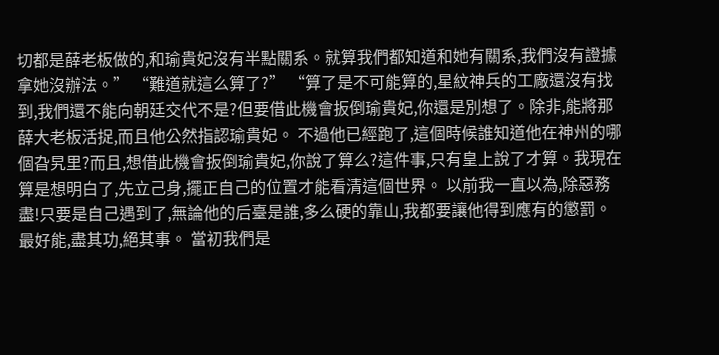切都是薛老板做的,和瑜貴妃沒有半點關系。就算我們都知道和她有關系,我們沒有證據拿她沒辦法。” “難道就這么算了?” “算了是不可能算的,星紋神兵的工廠還沒有找到,我們還不能向朝廷交代不是?但要借此機會扳倒瑜貴妃,你還是別想了。除非,能將那薛大老板活捉,而且他公然指認瑜貴妃。 不過他已經跑了,這個時候誰知道他在神州的哪個旮旯里?而且,想借此機會扳倒瑜貴妃,你說了算么?這件事,只有皇上說了才算。我現在算是想明白了,先立己身,擺正自己的位置才能看清這個世界。 以前我一直以為,除惡務盡!只要是自己遇到了,無論他的后臺是誰,多么硬的靠山,我都要讓他得到應有的懲罰。最好能,盡其功,絕其事。 當初我們是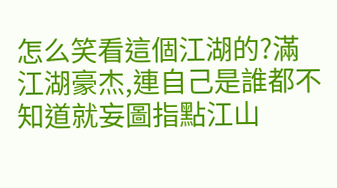怎么笑看這個江湖的?滿江湖豪杰,連自己是誰都不知道就妄圖指點江山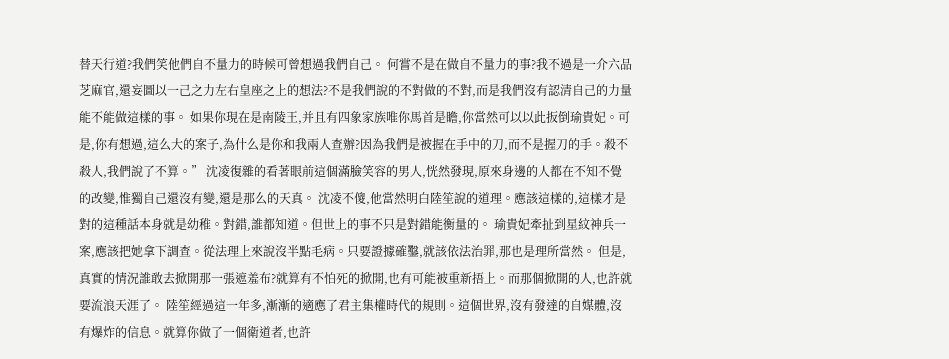替天行道?我們笑他們自不量力的時候可曾想過我們自己。 何嘗不是在做自不量力的事?我不過是一介六品芝麻官,還妄圖以一己之力左右皇座之上的想法?不是我們說的不對做的不對,而是我們沒有認清自己的力量能不能做這樣的事。 如果你現在是南陵王,并且有四象家族唯你馬首是瞻,你當然可以以此扳倒瑜貴妃。可是,你有想過,這么大的案子,為什么是你和我兩人查辦?因為我們是被握在手中的刀,而不是握刀的手。殺不殺人,我們說了不算。” 沈凌復雜的看著眼前這個滿臉笑容的男人,恍然發現,原來身邊的人都在不知不覺的改變,惟獨自己還沒有變,還是那么的天真。 沈凌不傻,他當然明白陸笙說的道理。應該這樣的,這樣才是對的這種話本身就是幼稚。對錯,誰都知道。但世上的事不只是對錯能衡量的。 瑜貴妃牽扯到星紋神兵一案,應該把她拿下調查。從法理上來說沒半點毛病。只要證據確鑿,就該依法治罪,那也是理所當然。 但是,真實的情況誰敢去掀開那一張遮羞布?就算有不怕死的掀開,也有可能被重新捂上。而那個掀開的人,也許就要流浪天涯了。 陸笙經過這一年多,漸漸的適應了君主集權時代的規則。這個世界,沒有發達的自媒體,沒有爆炸的信息。就算你做了一個衛道者,也許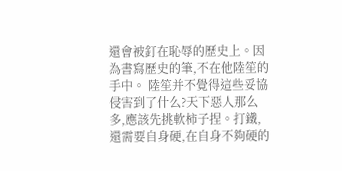還會被釘在恥辱的歷史上。因為書寫歷史的筆,不在他陸笙的手中。 陸笙并不覺得這些妥協侵害到了什么?天下惡人那么多,應該先挑軟柿子捏。打鐵,還需要自身硬,在自身不夠硬的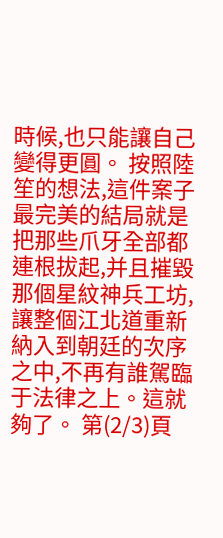時候,也只能讓自己變得更圓。 按照陸笙的想法,這件案子最完美的結局就是把那些爪牙全部都連根拔起,并且摧毀那個星紋神兵工坊,讓整個江北道重新納入到朝廷的次序之中,不再有誰駕臨于法律之上。這就夠了。 第(2/3)頁